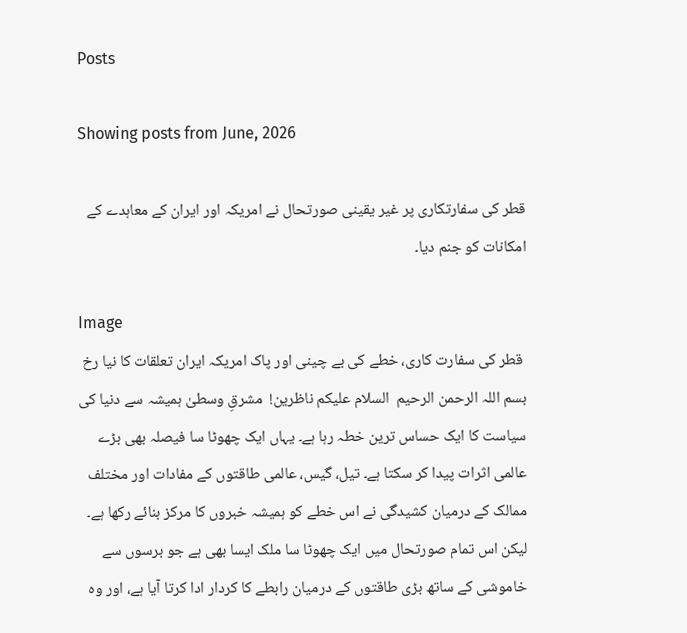Posts

Showing posts from June, 2026

قطر کی سفارتکاری پر غیر یقینی صورتحال نے امریکہ اور ایران کے معاہدے کے امکانات کو جنم دیا۔

Image
 قطر کی سفارت کاری، خطے کی بے چینی اور پاک امریکہ ایران تعلقات کا نیا رخ  بسم اللہ الرحمن الرحیم  السلام علیکم ناظرین!  مشرقِ وسطیٰ ہمیشہ سے دنیا کی سیاست کا ایک حساس ترین خطہ رہا ہے۔ یہاں ایک چھوٹا سا فیصلہ بھی بڑے عالمی اثرات پیدا کر سکتا ہے۔ تیل، گیس، عالمی طاقتوں کے مفادات اور مختلف ممالک کے درمیان کشیدگی نے اس خطے کو ہمیشہ خبروں کا مرکز بنائے رکھا ہے۔ لیکن اس تمام صورتحال میں ایک چھوٹا سا ملک ایسا بھی ہے جو برسوں سے خاموشی کے ساتھ بڑی طاقتوں کے درمیان رابطے کا کردار ادا کرتا آیا ہے، اور وہ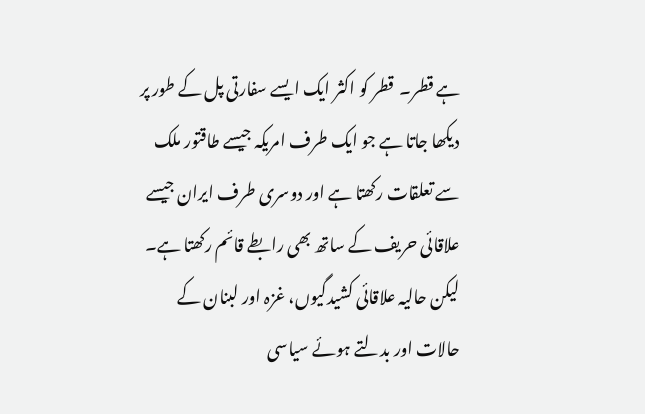ہے قطر۔  قطر کو اکثر ایک ایسے سفارتی پل کے طور پر دیکھا جاتا ہے جو ایک طرف امریکہ جیسے طاقتور ملک سے تعلقات رکھتا ہے اور دوسری طرف ایران جیسے علاقائی حریف کے ساتھ بھی رابطے قائم رکھتا ہے۔ لیکن حالیہ علاقائی کشیدگیوں، غزہ اور لبنان کے حالات اور بدلتے ہوئے سیاسی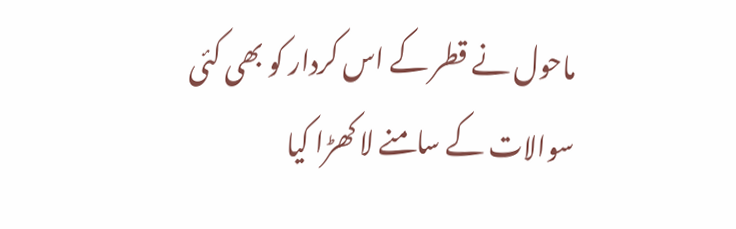ماحول نے قطر کے اس کردار کو بھی کئی سوالات کے سامنے لا کھڑا کیا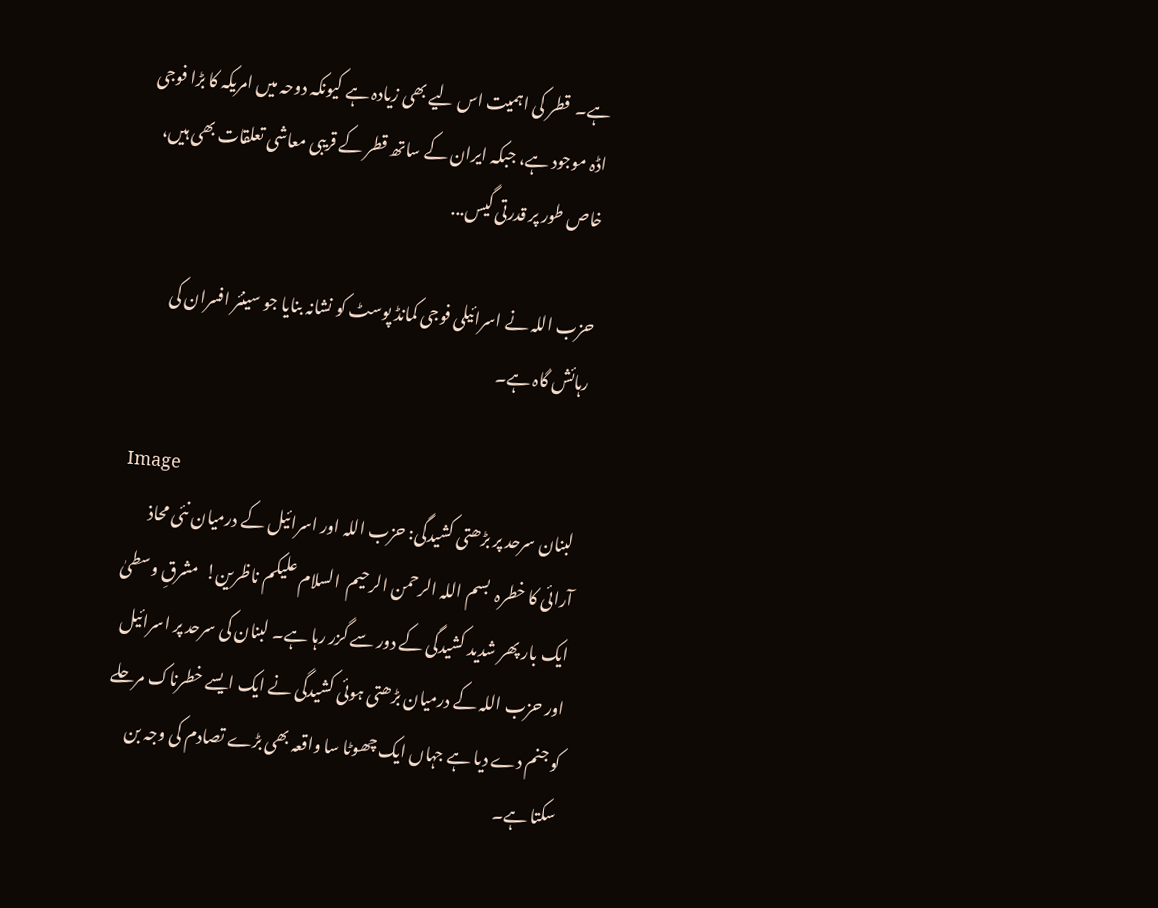ہے۔  قطر کی اہمیت اس لیے بھی زیادہ ہے کیونکہ دوحہ میں امریکہ کا بڑا فوجی اڈہ موجود ہے، جبکہ ایران کے ساتھ قطر کے قریبی معاشی تعلقات بھی ہیں، خاص طور پر قدرتی گیس...

حزب اللہ نے اسرائیلی فوجی کمانڈ پوسٹ کو نشانہ بنایا جو سینئر افسران کی رہائش گاہ ہے۔

Image
 لبنان سرحد پر بڑھتی کشیدگی: حزب اللہ اور اسرائیل کے درمیان نئی محاذ آرائی کا خطرہ  بسم اللہ الرحمن الرحیم  السلام علیکم ناظرین!  مشرقِ وسطیٰ ایک بار پھر شدید کشیدگی کے دور سے گزر رہا ہے۔ لبنان کی سرحد پر اسرائیل اور حزب اللہ کے درمیان بڑھتی ہوئی کشیدگی نے ایک ایسے خطرناک مرحلے کو جنم دے دیا ہے جہاں ایک چھوٹا سا واقعہ بھی بڑے تصادم کی وجہ بن سکتا ہے۔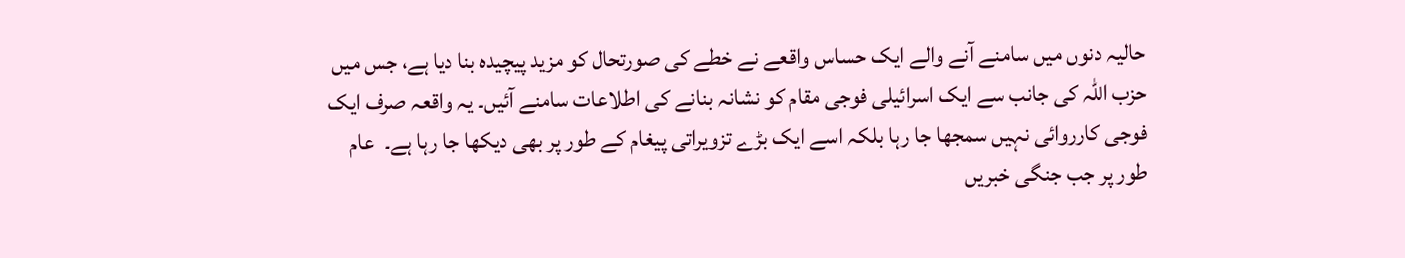حالیہ دنوں میں سامنے آنے والے ایک حساس واقعے نے خطے کی صورتحال کو مزید پیچیدہ بنا دیا ہے، جس میں حزب اللہ کی جانب سے ایک اسرائیلی فوجی مقام کو نشانہ بنانے کی اطلاعات سامنے آئیں۔ یہ واقعہ صرف ایک فوجی کارروائی نہیں سمجھا جا رہا بلکہ اسے ایک بڑے تزویراتی پیغام کے طور پر بھی دیکھا جا رہا ہے۔  عام طور پر جب جنگی خبریں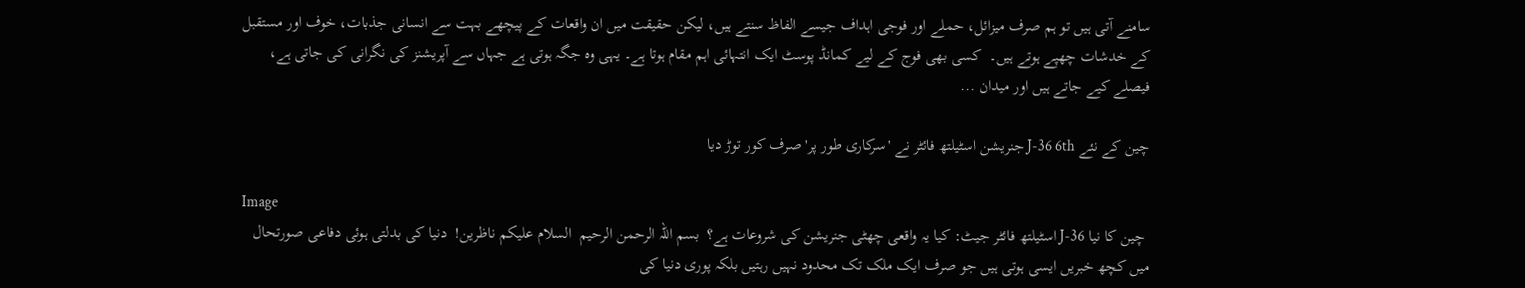سامنے آتی ہیں تو ہم صرف میزائل، حملے اور فوجی اہداف جیسے الفاظ سنتے ہیں، لیکن حقیقت میں ان واقعات کے پیچھے بہت سے انسانی جذبات، خوف اور مستقبل کے خدشات چھپے ہوتے ہیں۔  کسی بھی فوج کے لیے کمانڈ پوسٹ ایک انتہائی اہم مقام ہوتا ہے۔ یہی وہ جگہ ہوتی ہے جہاں سے آپریشنز کی نگرانی کی جاتی ہے، فیصلے کیے جاتے ہیں اور میدان ...

چین کے نئے J-36 6th جنریشن اسٹیلتھ فائٹر نے 'سرکاری طور پر' صرف کور توڑ دیا

Image
 چین کا نیا J-36 اسٹیلتھ فائٹر جیٹ: کیا یہ واقعی چھٹی جنریشن کی شروعات ہے؟  بسم اللہ الرحمن الرحیم  السلام علیکم ناظرین!  دنیا کی بدلتی ہوئی دفاعی صورتحال میں کچھ خبریں ایسی ہوتی ہیں جو صرف ایک ملک تک محدود نہیں رہتیں بلکہ پوری دنیا کی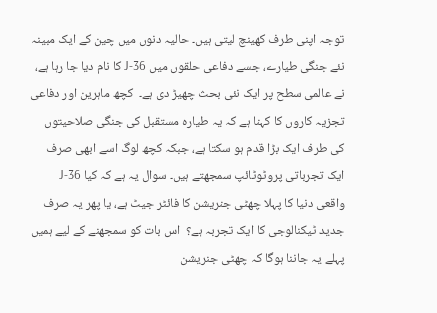توجہ اپنی طرف کھینچ لیتی ہیں۔ حالیہ دنوں میں چین کے ایک مبینہ نئے جنگی طیارے، جسے دفاعی حلقوں میں J-36 کا نام دیا جا رہا ہے، نے عالمی سطح پر ایک نئی بحث چھیڑ دی ہے۔  کچھ ماہرین اور دفاعی تجزیہ کاروں کا کہنا ہے کہ یہ طیارہ مستقبل کی جنگی صلاحیتوں کی طرف ایک بڑا قدم ہو سکتا ہے، جبکہ کچھ لوگ اسے ابھی صرف ایک تجرباتی پروٹوٹائپ سمجھتے ہیں۔ سوال یہ ہے کہ کیا J-36 واقعی دنیا کا پہلا چھٹی جنریشن کا فائٹر جیٹ ہے، یا پھر یہ صرف جدید ٹیکنالوجی کا ایک تجربہ ہے؟  اس بات کو سمجھنے کے لیے ہمیں پہلے یہ جاننا ہوگا کہ چھٹی جنریشن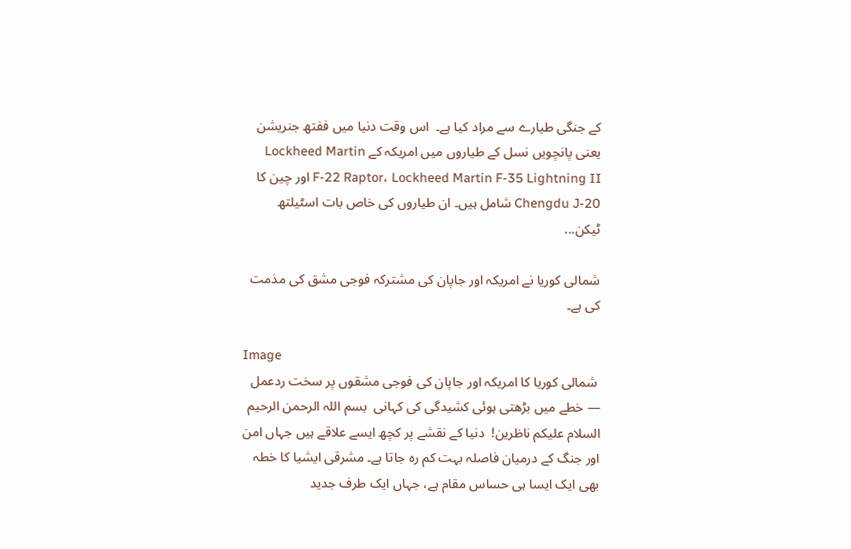کے جنگی طیارے سے مراد کیا ہے۔  اس وقت دنیا میں ففتھ جنریشن یعنی پانچویں نسل کے طیاروں میں امریکہ کے Lockheed Martin F-22 Raptor، Lockheed Martin F-35 Lightning II اور چین کا Chengdu J-20 شامل ہیں۔ ان طیاروں کی خاص بات اسٹیلتھ ٹیکن...

شمالی کوریا نے امریکہ اور جاپان کی مشترکہ فوجی مشق کی مذمت کی ہے۔

Image
 شمالی کوریا کا امریکہ اور جاپان کی فوجی مشقوں پر سخت ردعمل — خطے میں بڑھتی ہوئی کشیدگی کی کہانی  بسم اللہ الرحمن الرحیم  السلام علیکم ناظرین!  دنیا کے نقشے پر کچھ ایسے علاقے ہیں جہاں امن اور جنگ کے درمیان فاصلہ بہت کم رہ جاتا ہے۔ مشرقی ایشیا کا خطہ بھی ایک ایسا ہی حساس مقام ہے، جہاں ایک طرف جدید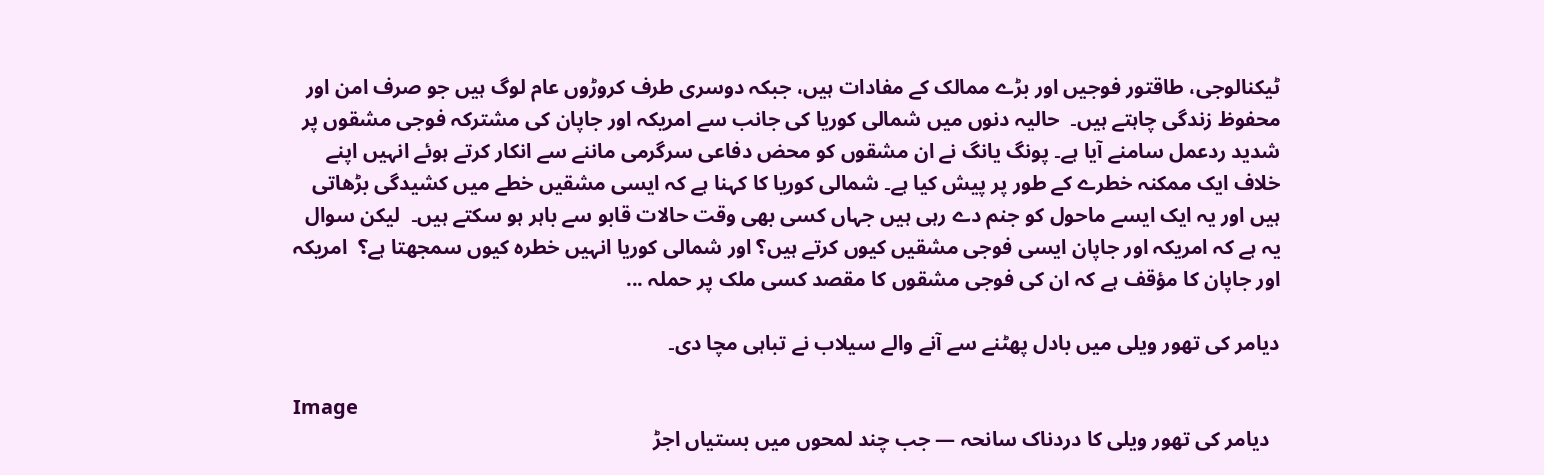ٹیکنالوجی، طاقتور فوجیں اور بڑے ممالک کے مفادات ہیں، جبکہ دوسری طرف کروڑوں عام لوگ ہیں جو صرف امن اور محفوظ زندگی چاہتے ہیں۔  حالیہ دنوں میں شمالی کوریا کی جانب سے امریکہ اور جاپان کی مشترکہ فوجی مشقوں پر شدید ردعمل سامنے آیا ہے۔ پونگ یانگ نے ان مشقوں کو محض دفاعی سرگرمی ماننے سے انکار کرتے ہوئے انہیں اپنے خلاف ایک ممکنہ خطرے کے طور پر پیش کیا ہے۔ شمالی کوریا کا کہنا ہے کہ ایسی مشقیں خطے میں کشیدگی بڑھاتی ہیں اور یہ ایک ایسے ماحول کو جنم دے رہی ہیں جہاں کسی بھی وقت حالات قابو سے باہر ہو سکتے ہیں۔  لیکن سوال یہ ہے کہ امریکہ اور جاپان ایسی فوجی مشقیں کیوں کرتے ہیں؟ اور شمالی کوریا انہیں خطرہ کیوں سمجھتا ہے؟  امریکہ اور جاپان کا مؤقف ہے کہ ان کی فوجی مشقوں کا مقصد کسی ملک پر حملہ ...

دیامر کی تھور ویلی میں بادل پھٹنے سے آنے والے سیلاب نے تباہی مچا دی۔

Image
  دیامر کی تھور ویلی کا دردناک سانحہ — جب چند لمحوں میں بستیاں اجڑ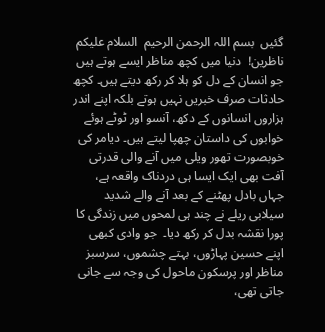گئیں  بسم اللہ الرحمن الرحیم  السلام علیکم ناظرین!  دنیا میں کچھ مناظر ایسے ہوتے ہیں جو انسان کے دل کو ہلا کر رکھ دیتے ہیں۔ کچھ حادثات صرف خبریں نہیں ہوتے بلکہ اپنے اندر ہزاروں انسانوں کے دکھ، آنسو اور ٹوٹے ہوئے خوابوں کی داستان چھپا لیتے ہیں۔ دیامر کی خوبصورت تھور ویلی میں آنے والی قدرتی آفت بھی ایک ایسا ہی دردناک واقعہ ہے، جہاں بادل پھٹنے کے بعد آنے والے شدید سیلابی ریلے نے چند ہی لمحوں میں زندگی کا پورا نقشہ بدل کر رکھ دیا۔  جو وادی کبھی اپنے حسین پہاڑوں، بہتے چشموں، سرسبز مناظر اور پرسکون ماحول کی وجہ سے جانی جاتی تھی،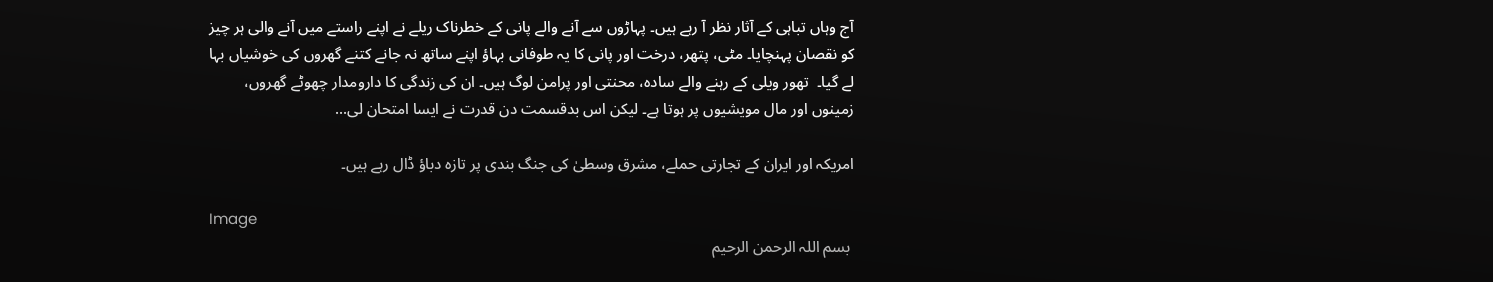آج وہاں تباہی کے آثار نظر آ رہے ہیں۔ پہاڑوں سے آنے والے پانی کے خطرناک ریلے نے اپنے راستے میں آنے والی ہر چیز کو نقصان پہنچایا۔ مٹی، پتھر، درخت اور پانی کا یہ طوفانی بہاؤ اپنے ساتھ نہ جانے کتنے گھروں کی خوشیاں بہا لے گیا۔  تھور ویلی کے رہنے والے سادہ، محنتی اور پرامن لوگ ہیں۔ ان کی زندگی کا دارومدار چھوٹے گھروں، زمینوں اور مال مویشیوں پر ہوتا ہے۔ لیکن اس بدقسمت دن قدرت نے ایسا امتحان لی...

امریکہ اور ایران کے تجارتی حملے، مشرق وسطیٰ کی جنگ بندی پر تازہ دباؤ ڈال رہے ہیں۔

Image
 بسم اللہ الرحمن الرحیم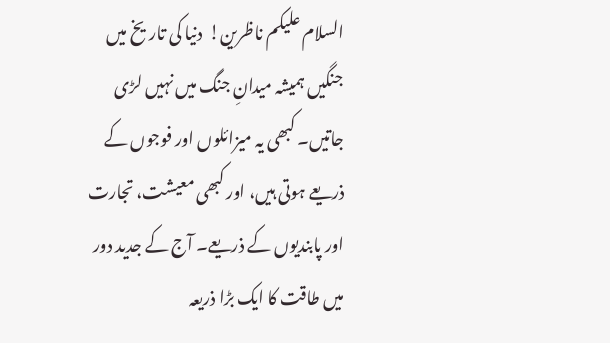السلام علیکم ناظرین!  دنیا کی تاریخ میں جنگیں ہمیشہ میدانِ جنگ میں نہیں لڑی جاتیں۔ کبھی یہ میزائلوں اور فوجوں کے ذریعے ہوتی ہیں، اور کبھی معیشت، تجارت اور پابندیوں کے ذریعے۔ آج کے جدید دور میں طاقت کا ایک بڑا ذریعہ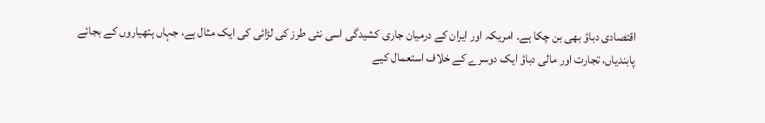اقتصادی دباؤ بھی بن چکا ہے۔ امریکہ اور ایران کے درمیان جاری کشیدگی اسی نئی طرز کی لڑائی کی ایک مثال ہے، جہاں ہتھیاروں کے بجائے پابندیاں، تجارت اور مالی دباؤ ایک دوسرے کے خلاف استعمال کیے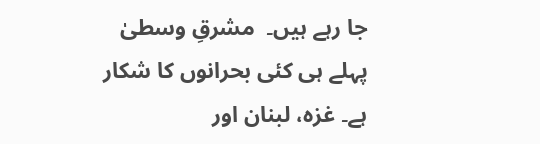جا رہے ہیں۔  مشرقِ وسطیٰ پہلے ہی کئی بحرانوں کا شکار ہے۔ غزہ، لبنان اور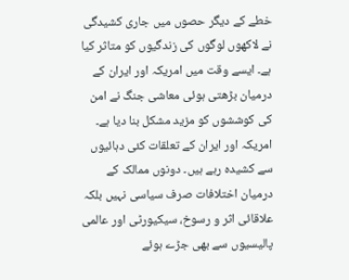خطے کے دیگر حصوں میں جاری کشیدگی نے لاکھوں لوگوں کی زندگیوں کو متاثر کیا ہے۔ ایسے وقت میں امریکہ اور ایران کے درمیان بڑھتی ہوئی معاشی جنگ نے امن کی کوششوں کو مزید مشکل بنا دیا ہے۔  امریکہ اور ایران کے تعلقات کئی دہائیوں سے کشیدہ رہے ہیں۔ دونوں ممالک کے درمیان اختلافات صرف سیاسی نہیں بلکہ علاقائی اثر و رسوخ، سیکیورٹی اور عالمی پالیسیوں سے بھی جڑے ہوئے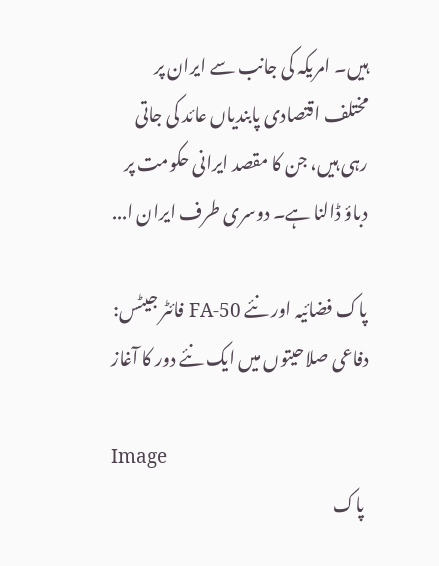ہیں۔ امریکہ کی جانب سے ایران پر مختلف اقتصادی پابندیاں عائد کی جاتی رہی ہیں، جن کا مقصد ایرانی حکومت پر دباؤ ڈالنا ہے۔ دوسری طرف ایران ا...

پاک فضائیہ اور نئے FA-50 فائٹر جیٹس: دفاعی صلاحیتوں میں ایک نئے دور کا آغاز

Image
 پاک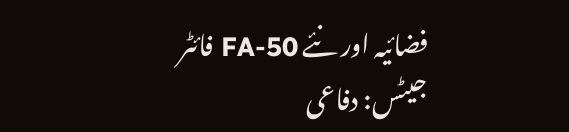فضائیہ اور نئے FA-50 فائٹر جیٹس: دفاعی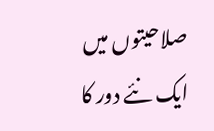صلاحیتوں میں ایک نئے دور کا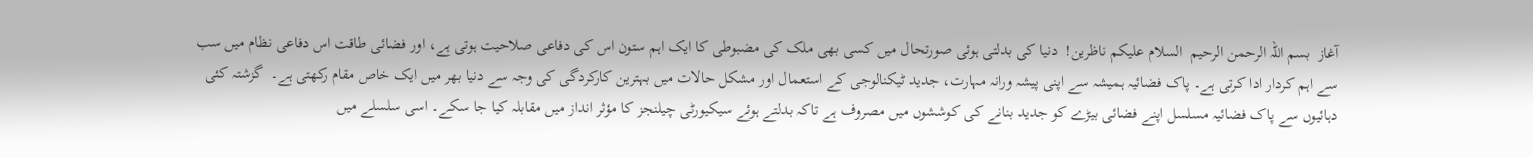آغاز  بسم اللہ الرحمن الرحیم  السلام علیکم ناظرین!  دنیا کی بدلتی ہوئی صورتحال میں کسی بھی ملک کی مضبوطی کا ایک اہم ستون اس کی دفاعی صلاحیت ہوتی ہے، اور فضائی طاقت اس دفاعی نظام میں سب سے اہم کردار ادا کرتی ہے۔ پاک فضائیہ ہمیشہ سے اپنی پیشہ ورانہ مہارت، جدید ٹیکنالوجی کے استعمال اور مشکل حالات میں بہترین کارکردگی کی وجہ سے دنیا بھر میں ایک خاص مقام رکھتی ہے۔  گزشتہ کئی دہائیوں سے پاک فضائیہ مسلسل اپنے فضائی بیڑے کو جدید بنانے کی کوششوں میں مصروف ہے تاکہ بدلتے ہوئے سیکیورٹی چیلنجز کا مؤثر انداز میں مقابلہ کیا جا سکے۔ اسی سلسلے میں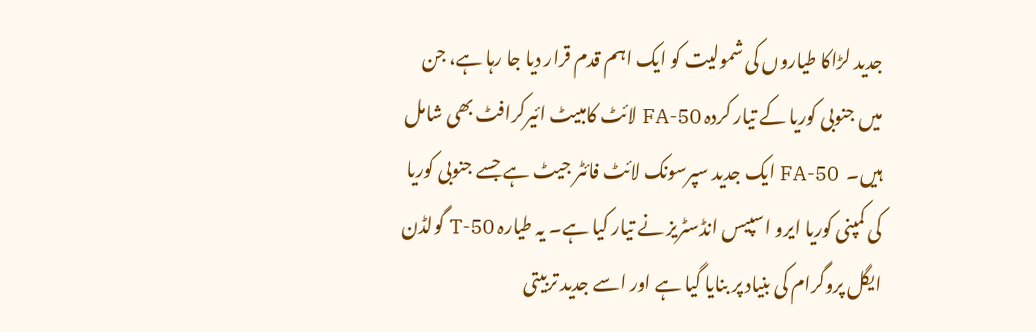جدید لڑاکا طیاروں کی شمولیت کو ایک اہم قدم قرار دیا جا رہا ہے، جن میں جنوبی کوریا کے تیار کردہ FA-50 لائٹ کامبیٹ ائیرکرافٹ بھی شامل ہیں۔  FA-50 ایک جدید سپرسونک لائٹ فائٹر جیٹ ہے جسے جنوبی کوریا کی کمپنی کوریا ایرو اسپیس انڈسٹریز نے تیار کیا ہے۔ یہ طیارہ T-50 گولڈن ایگل پروگرام کی بنیاد پر بنایا گیا ہے اور اسے جدید تربیتی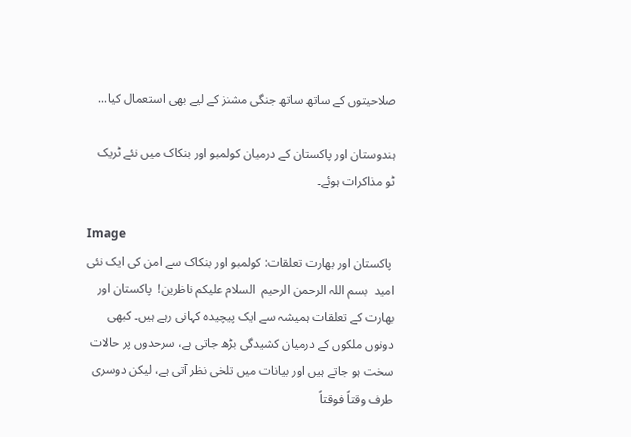صلاحیتوں کے ساتھ ساتھ جنگی مشنز کے لیے بھی استعمال کیا...

ہندوستان اور پاکستان کے درمیان کولمبو اور بنکاک میں نئے ٹریک ٹو مذاکرات ہوئے۔

Image
 پاکستان اور بھارت تعلقات: کولمبو اور بنکاک سے امن کی ایک نئی امید  بسم اللہ الرحمن الرحیم  السلام علیکم ناظرین!  پاکستان اور بھارت کے تعلقات ہمیشہ سے ایک پیچیدہ کہانی رہے ہیں۔ کبھی دونوں ملکوں کے درمیان کشیدگی بڑھ جاتی ہے، سرحدوں پر حالات سخت ہو جاتے ہیں اور بیانات میں تلخی نظر آتی ہے، لیکن دوسری طرف وقتاً فوقتاً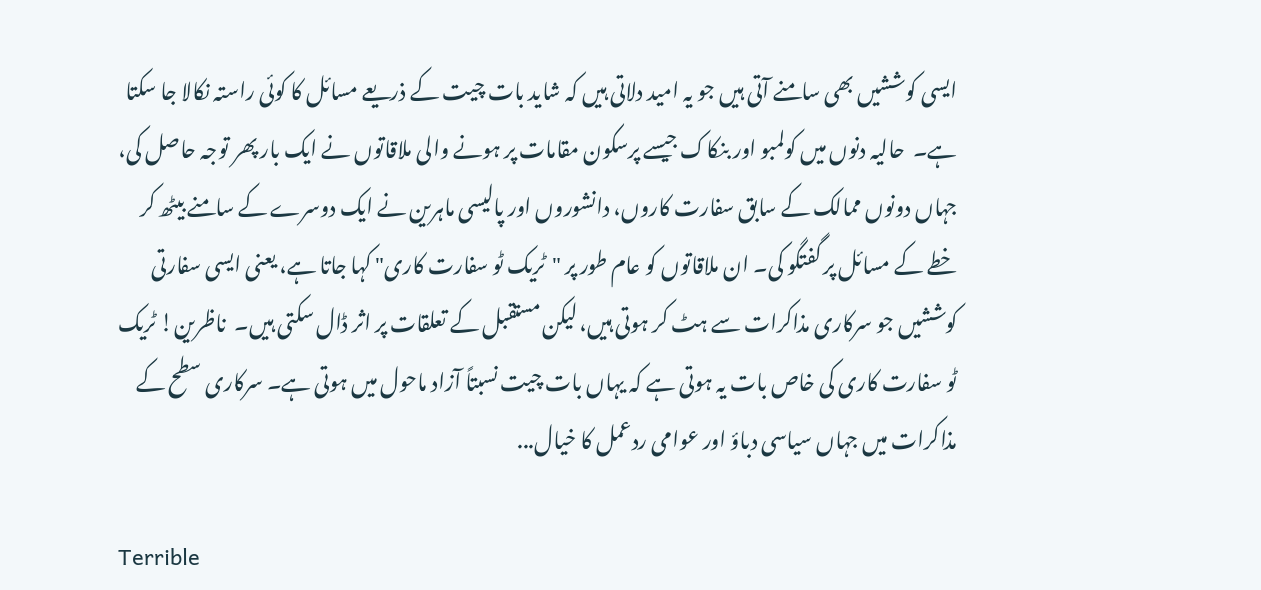ایسی کوششیں بھی سامنے آتی ہیں جو یہ امید دلاتی ہیں کہ شاید بات چیت کے ذریعے مسائل کا کوئی راستہ نکالا جا سکتا ہے۔  حالیہ دنوں میں کولمبو اور بنکاک جیسے پرسکون مقامات پر ہونے والی ملاقاتوں نے ایک بار پھر توجہ حاصل کی، جہاں دونوں ممالک کے سابق سفارت کاروں، دانشوروں اور پالیسی ماہرین نے ایک دوسرے کے سامنے بیٹھ کر خطے کے مسائل پر گفتگو کی۔ ان ملاقاتوں کو عام طور پر "ٹریک ٹو سفارت کاری" کہا جاتا ہے، یعنی ایسی سفارتی کوششیں جو سرکاری مذاکرات سے ہٹ کر ہوتی ہیں، لیکن مستقبل کے تعلقات پر اثر ڈال سکتی ہیں۔  ناظرین! ٹریک ٹو سفارت کاری کی خاص بات یہ ہوتی ہے کہ یہاں بات چیت نسبتاً آزاد ماحول میں ہوتی ہے۔ سرکاری سطح کے مذاکرات میں جہاں سیاسی دباؤ اور عوامی ردعمل کا خیال...

Terrible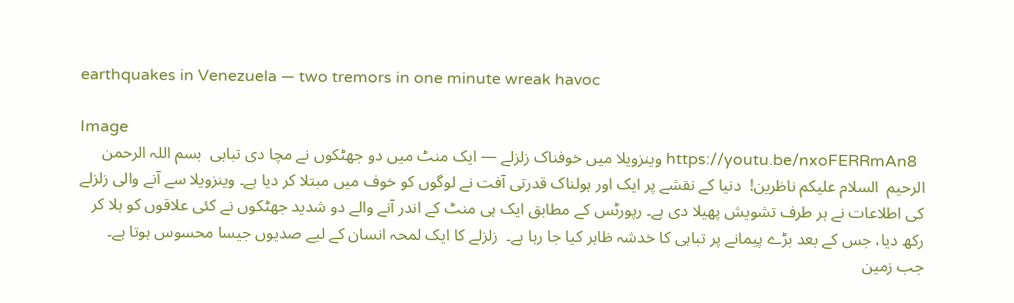earthquakes in Venezuela — two tremors in one minute wreak havoc

Image
  https://youtu.be/nxoFERRmAn8 وینزویلا میں خوفناک زلزلے — ایک منٹ میں دو جھٹکوں نے مچا دی تباہی  بسم اللہ الرحمن الرحیم  السلام علیکم ناظرین!  دنیا کے نقشے پر ایک اور ہولناک قدرتی آفت نے لوگوں کو خوف میں مبتلا کر دیا ہے۔ وینزویلا سے آنے والی زلزلے کی اطلاعات نے ہر طرف تشویش پھیلا دی ہے۔ رپورٹس کے مطابق ایک ہی منٹ کے اندر آنے والے دو شدید جھٹکوں نے کئی علاقوں کو ہلا کر رکھ دیا، جس کے بعد بڑے پیمانے پر تباہی کا خدشہ ظاہر کیا جا رہا ہے۔  زلزلے کا ایک لمحہ انسان کے لیے صدیوں جیسا محسوس ہوتا ہے۔ جب زمین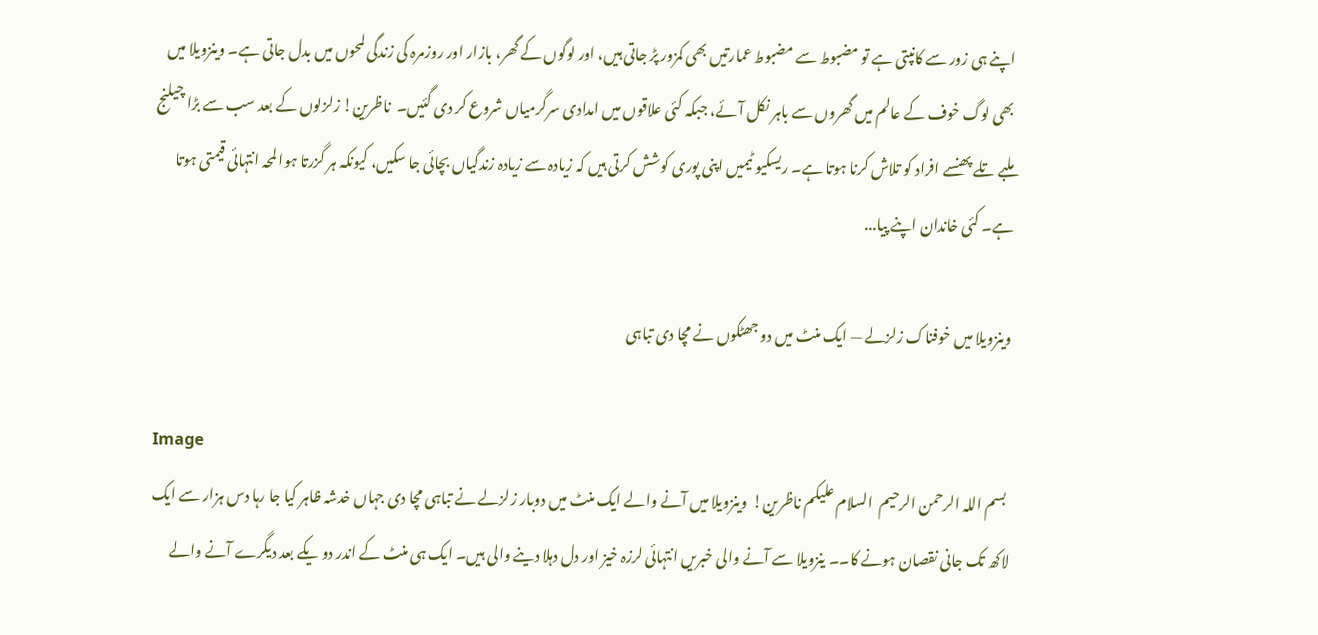اپنے ہی زور سے کانپتی ہے تو مضبوط سے مضبوط عمارتیں بھی کمزور پڑ جاتی ہیں، اور لوگوں کے گھر، بازار اور روزمرہ کی زندگی لمحوں میں بدل جاتی ہے۔ وینزویلا میں بھی لوگ خوف کے عالم میں گھروں سے باہر نکل آئے، جبکہ کئی علاقوں میں امدادی سرگرمیاں شروع کر دی گئیں۔  ناظرین! زلزلوں کے بعد سب سے بڑا چیلنج ملبے تلے پھنسے افراد کو تلاش کرنا ہوتا ہے۔ ریسکیو ٹیمیں اپنی پوری کوشش کرتی ہیں کہ زیادہ سے زیادہ زندگیاں بچائی جا سکیں، کیونکہ ہر گزرتا ہوا لمحہ انتہائی قیمتی ہوتا ہے۔ کئی خاندان اپنے پیا...

وینزویلا میں خوفناک زلزلے — ایک منٹ میں دو جھٹکوں نے مچا دی تباہی

Image
 بسم اللہ الرحمن الرحیم  السلام علیکم ناظرین!  وینزویلا میں آنے والے ایک منٹ میں دوبار زلزلے نے تباہی مچا دی جہاں خدشہ ظاہر کیا جا رہا دس ہزار سے ایک لاکھ تک جانی نقصان ہونے کا۔۔ ینزویلا سے آنے والی خبریں انتہائی لرزہ خیز اور دل دہلا دینے والی ہیں۔ ایک ہی منٹ کے اندر دو یکے بعد دیگرے آنے والے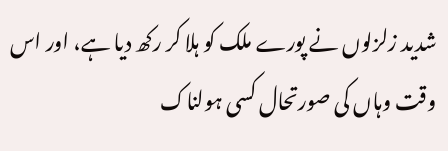شدید زلزلوں نے پورے ملک کو ہلا کر رکھ دیا ہے، اور اس وقت وہاں کی صورتحال کسی ہولناک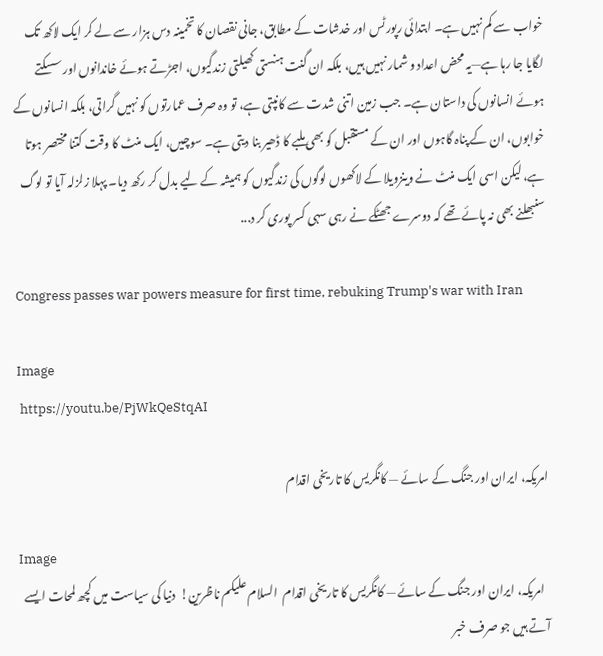خواب سے کم نہیں ہے۔ ابتدائی رپورٹس اور خدشات کے مطابق، جانی نقصان کا تخمینہ دس ہزار سے لے کر ایک لاکھ تک لگایا جا رہا ہے—یہ محض اعداد و شمار نہیں ہیں، بلکہ ان گنت ہنستی کھیلتی زندگیوں، اجڑتے ہوئے خاندانوں اور سسکتے ہوئے انسانوں کی داستان ہے۔ جب زمین اتنی شدت سے کانپتی ہے، تو وہ صرف عمارتوں کو نہیں گراتی، بلکہ انسانوں کے خوابوں، ان کے پناہ گاہوں اور ان کے مستقبل کو بھی ملبے کا ڈھیر بنا دیتی ہے۔ سوچیں، ایک منٹ کا وقت کتنا مختصر ہوتا ہے، لیکن اسی ایک منٹ نے وینزویلا کے لاکھوں لوگوں کی زندگیوں کو ہمیشہ کے لیے بدل کر رکھ دیا۔ پہلا زلزلہ آیا تو لوگ سنبھلنے بھی نہ پائے تھے کہ دوسرے جھٹکے نے رہی سہی کسر پوری کر د...

Congress passes war powers measure for first time, rebuking Trump's war with Iran

Image
 https://youtu.be/PjWkQeStqAI

امریکہ، ایران اور جنگ کے سائے — کانگریس کا تاریخی اقدام

Image
  امریکہ، ایران اور جنگ کے سائے — کانگریس کا تاریخی اقدام  السلام علیکم ناظرین!  دنیا کی سیاست میں کچھ لمحات ایسے آتے ہیں جو صرف خبر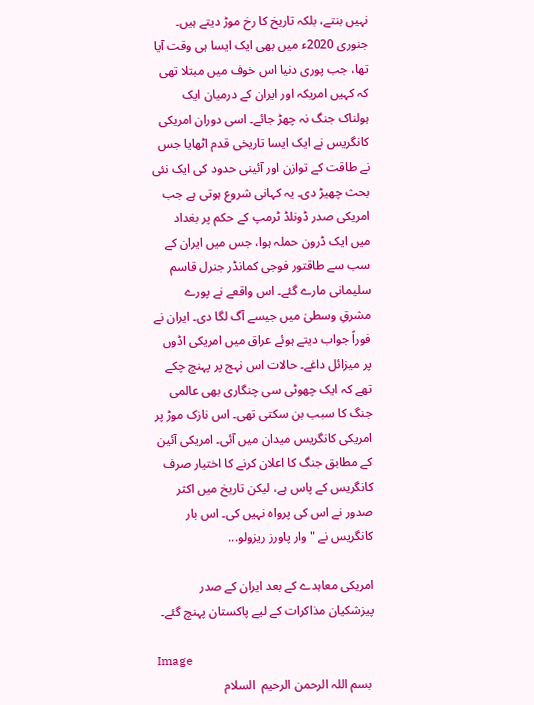نہیں بنتے، بلکہ تاریخ کا رخ موڑ دیتے ہیں۔ جنوری 2020ء میں بھی ایک ایسا ہی وقت آیا تھا، جب پوری دنیا اس خوف میں مبتلا تھی کہ کہیں امریکہ اور ایران کے درمیان ایک ہولناک جنگ نہ چھڑ جائے۔ اسی دوران امریکی کانگریس نے ایک ایسا تاریخی قدم اٹھایا جس نے طاقت کے توازن اور آئینی حدود کی ایک نئی بحث چھیڑ دی۔ یہ کہانی شروع ہوتی ہے جب امریکی صدر ڈونلڈ ٹرمپ کے حکم پر بغداد میں ایک ڈرون حملہ ہوا، جس میں ایران کے سب سے طاقتور فوجی کمانڈر جنرل قاسم سلیمانی مارے گئے۔ اس واقعے نے پورے مشرقِ وسطیٰ میں جیسے آگ لگا دی۔ ایران نے فوراً جواب دیتے ہوئے عراق میں امریکی اڈوں پر میزائل داغے۔ حالات اس نہج پر پہنچ چکے تھے کہ ایک چھوٹی سی چنگاری بھی عالمی جنگ کا سبب بن سکتی تھی۔ اس نازک موڑ پر امریکی کانگریس میدان میں آئی۔ امریکی آئین کے مطابق جنگ کا اعلان کرنے کا اختیار صرف کانگریس کے پاس ہے، لیکن تاریخ میں اکثر صدور نے اس کی پرواہ نہیں کی۔ اس بار کانگریس نے "وار پاورز ریزولو...

امریکی معاہدے کے بعد ایران کے صدر پیزشکیان مذاکرات کے لیے پاکستان پہنچ گئے۔

Image
 بسم اللہ الرحمن الرحیم  السلام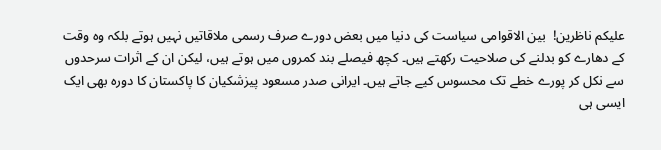علیکم ناظرین!  بین الاقوامی سیاست کی دنیا میں بعض دورے صرف رسمی ملاقاتیں نہیں ہوتے بلکہ وہ وقت کے دھارے کو بدلنے کی صلاحیت رکھتے ہیں۔ کچھ فیصلے بند کمروں میں ہوتے ہیں، لیکن ان کے اثرات سرحدوں سے نکل کر پورے خطے تک محسوس کیے جاتے ہیں۔ ایرانی صدر مسعود پیزشکیان کا پاکستان کا دورہ بھی ایک ایسی ہی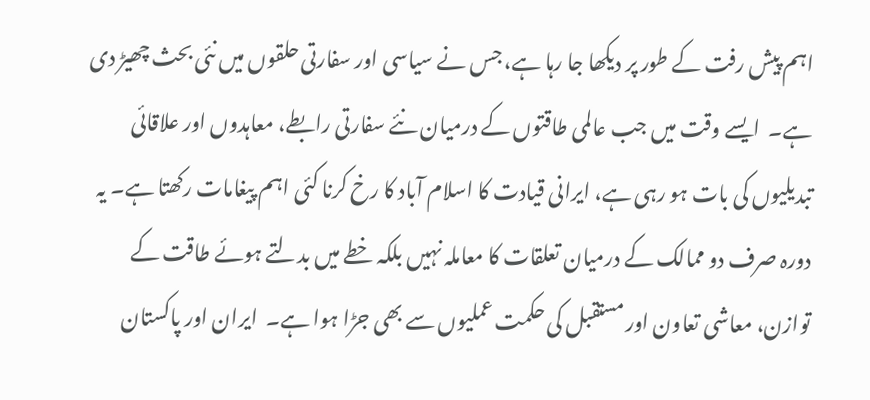اہم پیش رفت کے طور پر دیکھا جا رہا ہے، جس نے سیاسی اور سفارتی حلقوں میں نئی بحث چھیڑ دی ہے۔  ایسے وقت میں جب عالمی طاقتوں کے درمیان نئے سفارتی رابطے، معاہدوں اور علاقائی تبدیلیوں کی بات ہو رہی ہے، ایرانی قیادت کا اسلام آباد کا رخ کرنا کئی اہم پیغامات رکھتا ہے۔ یہ دورہ صرف دو ممالک کے درمیان تعلقات کا معاملہ نہیں بلکہ خطے میں بدلتے ہوئے طاقت کے توازن، معاشی تعاون اور مستقبل کی حکمت عملیوں سے بھی جڑا ہوا ہے۔  ایران اور پاکستان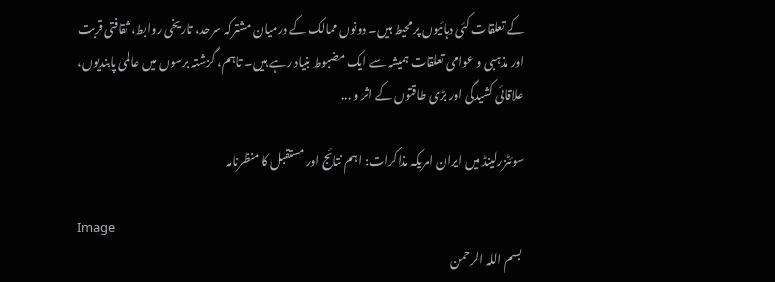کے تعلقات کئی دہائیوں پر محیط ہیں۔ دونوں ممالک کے درمیان مشترکہ سرحد، تاریخی روابط، ثقافتی قربت اور مذہبی و عوامی تعلقات ہمیشہ سے ایک مضبوط بنیاد رہے ہیں۔ تاہم، گزشتہ برسوں میں عالمی پابندیوں، علاقائی کشیدگی اور بڑی طاقتوں کے اثر و ...

سوئٹزرلینڈ میں ایران امریکہ مذاکرات: اہم نتائج اور مستقبل کا منظرنامہ

Image
 بسم اللہ الرحمن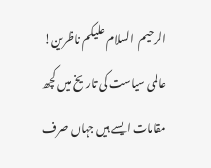الرحیم  السلام علیکم ناظرین!  عالمی سیاست کی تاریخ میں کچھ مقامات ایسے ہیں جہاں صرف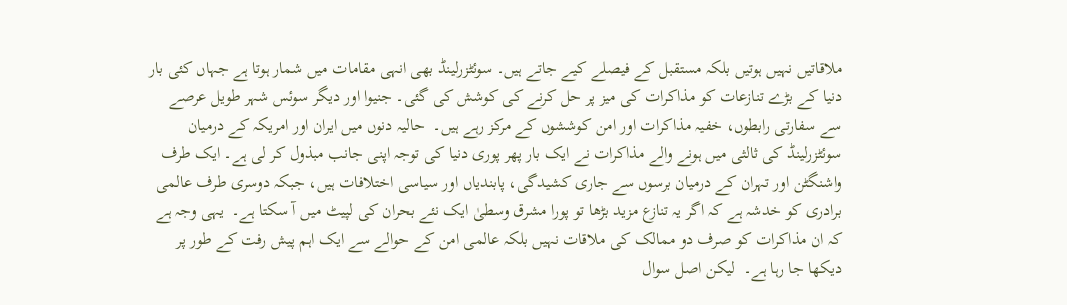ملاقاتیں نہیں ہوتیں بلکہ مستقبل کے فیصلے کیے جاتے ہیں۔ سوئٹزرلینڈ بھی انہی مقامات میں شمار ہوتا ہے جہاں کئی بار دنیا کے بڑے تنازعات کو مذاکرات کی میز پر حل کرنے کی کوشش کی گئی۔ جنیوا اور دیگر سوئس شہر طویل عرصے سے سفارتی رابطوں، خفیہ مذاکرات اور امن کوششوں کے مرکز رہے ہیں۔  حالیہ دنوں میں ایران اور امریکہ کے درمیان سوئٹزرلینڈ کی ثالثی میں ہونے والے مذاکرات نے ایک بار پھر پوری دنیا کی توجہ اپنی جانب مبذول کر لی ہے۔ ایک طرف واشنگٹن اور تہران کے درمیان برسوں سے جاری کشیدگی، پابندیاں اور سیاسی اختلافات ہیں، جبکہ دوسری طرف عالمی برادری کو خدشہ ہے کہ اگر یہ تنازع مزید بڑھا تو پورا مشرق وسطیٰ ایک نئے بحران کی لپیٹ میں آ سکتا ہے۔  یہی وجہ ہے کہ ان مذاکرات کو صرف دو ممالک کی ملاقات نہیں بلکہ عالمی امن کے حوالے سے ایک اہم پیش رفت کے طور پر دیکھا جا رہا ہے۔  لیکن اصل سوال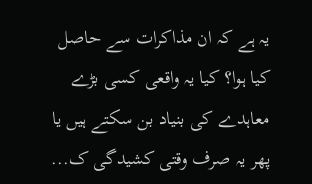یہ ہے کہ ان مذاکرات سے حاصل کیا ہوا؟ کیا یہ واقعی کسی بڑے معاہدے کی بنیاد بن سکتے ہیں یا پھر یہ صرف وقتی کشیدگی ک...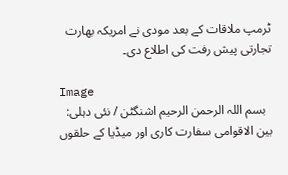ٹرمپ ملاقات کے بعد مودی نے امریکہ بھارت تجارتی پیش رفت کی اطلاع دی۔

Image
  بسم اللہ الرحمن الرحیم اشنگٹن / نئی دہلی: بین الاقوامی سفارت کاری اور میڈیا کے حلقوں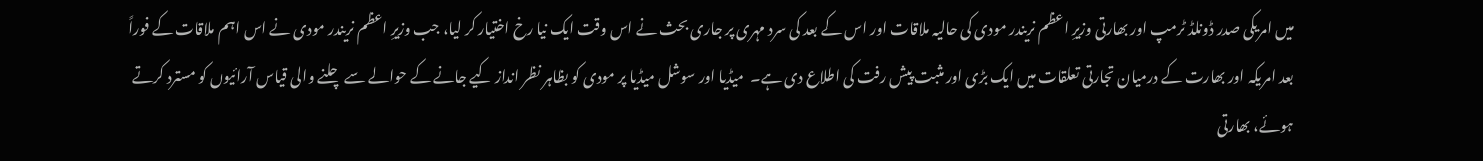میں امریکی صدر ڈونلڈ ٹرمپ اور بھارتی وزیرِ اعظم نریندر مودی کی حالیہ ملاقات اور اس کے بعد کی سرد مہری پر جاری بحث نے اس وقت ایک نیا رخ اختیار کر لیا، جب وزیرِ اعظم نریندر مودی نے اس اہم ملاقات کے فوراً بعد امریکہ اور بھارت کے درمیان تجارتی تعلقات میں ایک بڑی اور مثبت پیش رفت کی اطلاع دی ہے۔  میڈیا اور سوشل میڈیا پر مودی کو بظاہر نظر انداز کیے جانے کے حوالے سے چلنے والی قیاس آرائیوں کو مسترد کرتے ہوئے، بھارتی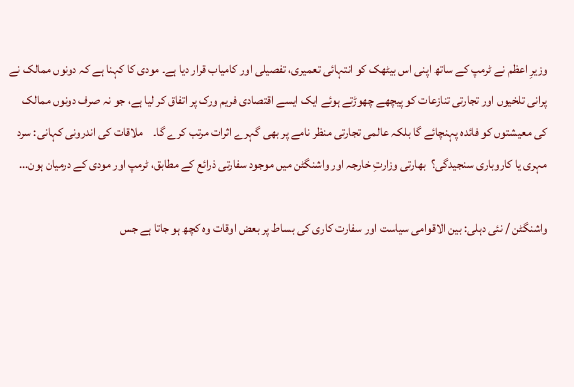وزیرِ اعظم نے ٹرمپ کے ساتھ اپنی اس بیٹھک کو انتہائی تعمیری، تفصیلی اور کامیاب قرار دیا ہے۔ مودی کا کہنا ہے کہ دونوں ممالک نے پرانی تلخیوں اور تجارتی تنازعات کو پیچھے چھوڑتے ہوئے ایک ایسے اقتصادی فریم ورک پر اتفاق کر لیا ہے، جو نہ صرف دونوں ممالک کی معیشتوں کو فائدہ پہنچائے گا بلکہ عالمی تجارتی منظر نامے پر بھی گہرے اثرات مرتب کرے گا۔    ملاقات کی اندرونی کہانی: سرد مہری یا کاروباری سنجیدگی؟  بھارتی وزارتِ خارجہ اور واشنگٹن میں موجود سفارتی ذرائع کے مطابق، ٹرمپ اور مودی کے درمیان ہون...

واشنگٹن / نئی دہلی: بین الاقوامی سیاست اور سفارت کاری کی بساط پر بعض اوقات وہ کچھ ہو جاتا ہے جس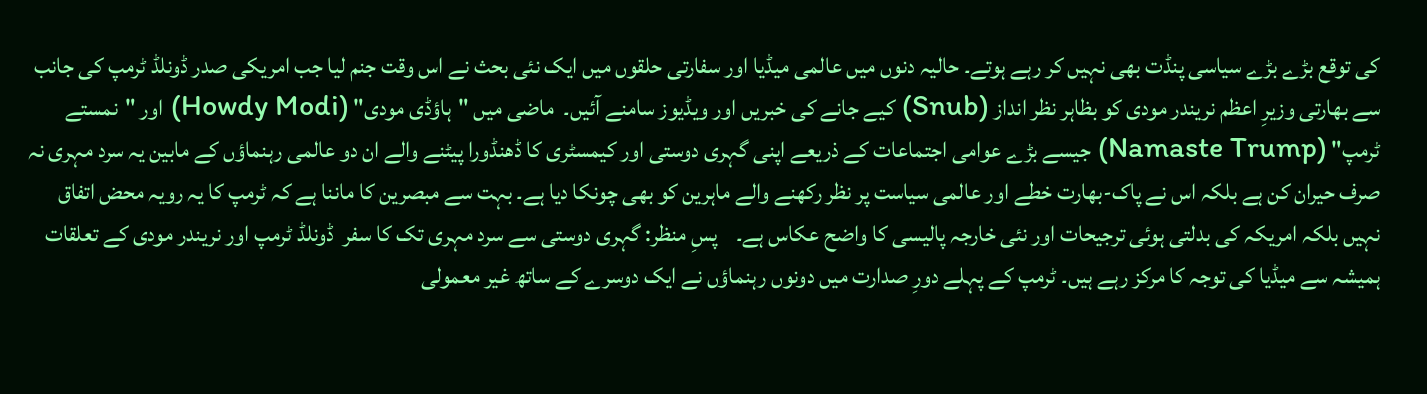کی توقع بڑے بڑے سیاسی پنڈت بھی نہیں کر رہے ہوتے۔ حالیہ دنوں میں عالمی میڈیا اور سفارتی حلقوں میں ایک نئی بحث نے اس وقت جنم لیا جب امریکی صدر ڈونلڈ ٹرمپ کی جانب سے بھارتی وزیرِ اعظم نریندر مودی کو بظاہر نظر انداز (Snub) کیے جانے کی خبریں اور ویڈیوز سامنے آئیں۔  ماضی میں "ہاؤڈی مودی" (Howdy Modi) اور "نمستے ٹرمپ" (Namaste Trump) جیسے بڑے عوامی اجتماعات کے ذریعے اپنی گہری دوستی اور کیمسٹری کا ڈھنڈورا پیٹنے والے ان دو عالمی رہنماؤں کے مابین یہ سرد مہری نہ صرف حیران کن ہے بلکہ اس نے پاک-بھارت خطے اور عالمی سیاست پر نظر رکھنے والے ماہرین کو بھی چونکا دیا ہے۔ بہت سے مبصرین کا ماننا ہے کہ ٹرمپ کا یہ رویہ محض اتفاق نہیں بلکہ امریکہ کی بدلتی ہوئی ترجیحات اور نئی خارجہ پالیسی کا واضح عکاس ہے۔    پسِ منظر: گہری دوستی سے سرد مہری تک کا سفر  ڈونلڈ ٹرمپ اور نریندر مودی کے تعلقات ہمیشہ سے میڈیا کی توجہ کا مرکز رہے ہیں۔ ٹرمپ کے پہلے دورِ صدارت میں دونوں رہنماؤں نے ایک دوسرے کے ساتھ غیر معمولی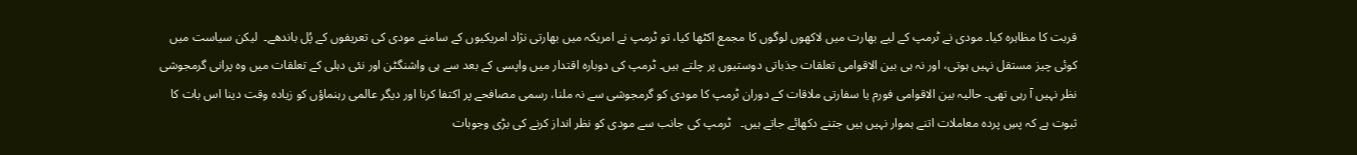قربت کا مظاہرہ کیا۔ مودی نے ٹرمپ کے لیے بھارت میں لاکھوں لوگوں کا مجمع اکٹھا کیا، تو ٹرمپ نے امریکہ میں بھارتی نژاد امریکیوں کے سامنے مودی کی تعریفوں کے پُل باندھے۔  لیکن سیاست میں کوئی چیز مستقل نہیں ہوتی، اور نہ ہی بین الاقوامی تعلقات جذباتی دوستیوں پر چلتے ہیں۔ ٹرمپ کی دوبارہ اقتدار میں واپسی کے بعد سے ہی واشنگٹن اور نئی دہلی کے تعلقات میں وہ پرانی گرمجوشی نظر نہیں آ رہی تھی۔ حالیہ بین الاقوامی فورم یا سفارتی ملاقات کے دوران ٹرمپ کا مودی کو گرمجوشی سے نہ ملنا، رسمی مصافحے پر اکتفا کرنا اور دیگر عالمی رہنماؤں کو زیادہ وقت دینا اس بات کا ثبوت ہے کہ پسِ پردہ معاملات اتنے ہموار نہیں ہیں جتنے دکھائے جاتے ہیں۔   ٹرمپ کی جانب سے مودی کو نظر انداز کرنے کی بڑی وجوہات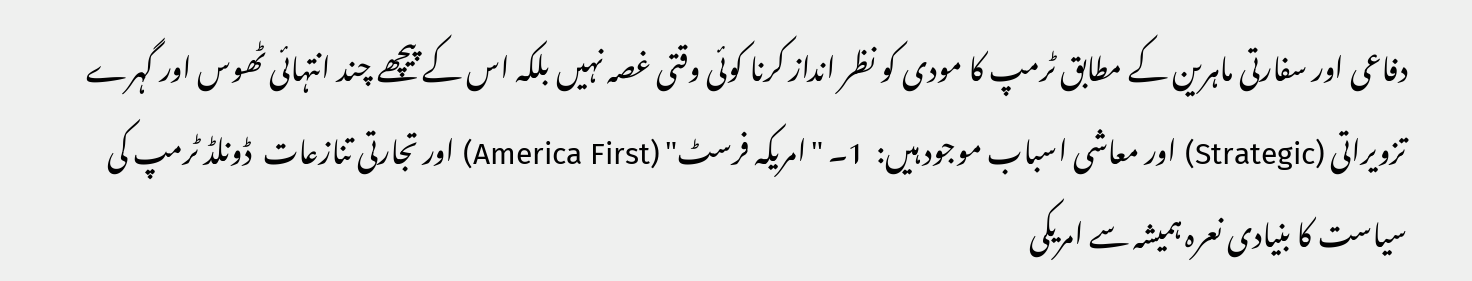دفاعی اور سفارتی ماہرین کے مطابق ٹرمپ کا مودی کو نظر انداز کرنا کوئی وقتی غصہ نہیں بلکہ اس کے پیچھے چند انتہائی ٹھوس اور گہرے تزویراتی (Strategic) اور معاشی اسباب موجود ہیں:  1۔ "امریکہ فرسٹ" (America First) اور تجارتی تنازعات  ڈونلڈ ٹرمپ کی سیاست کا بنیادی نعرہ ہمیشہ سے امریکی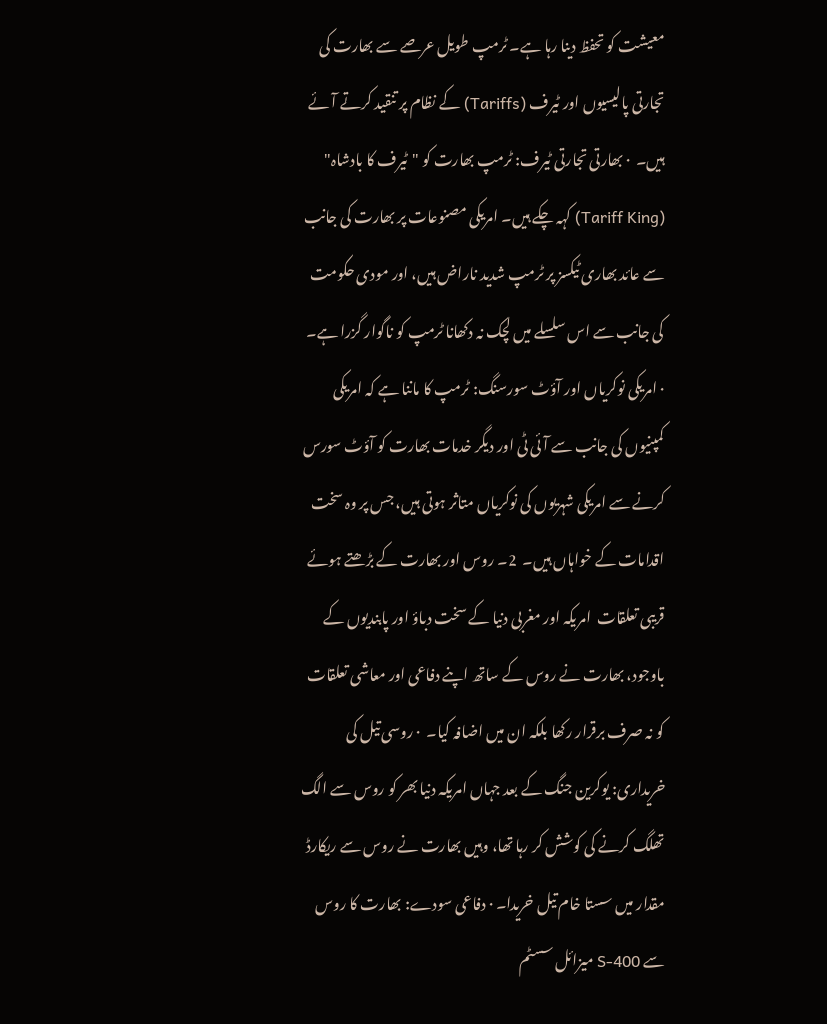معیشت کو تحفظ دینا رہا ہے۔ ٹرمپ طویل عرصے سے بھارت کی تجارتی پالیسیوں اور ٹیرف (Tariffs) کے نظام پر تنقید کرتے آئے ہیں۔  · بھارتی تجارتی ٹیرف: ٹرمپ بھارت کو "ٹیرف کا بادشاہ" (Tariff King) کہہ چکے ہیں۔ امریکی مصنوعات پر بھارت کی جانب سے عائد بھاری ٹیکسز پر ٹرمپ شدید ناراض ہیں، اور مودی حکومت کی جانب سے اس سلسلے میں لچک نہ دکھانا ٹرمپ کو ناگوار گزرا ہے۔ · امریکی نوکریاں اور آؤٹ سورسنگ: ٹرمپ کا ماننا ہے کہ امریکی کمپنیوں کی جانب سے آئی ٹی اور دیگر خدمات بھارت کو آؤٹ سورس کرنے سے امریکی شہریوں کی نوکریاں متاثر ہوتی ہیں، جس پر وہ سخت اقدامات کے خواہاں ہیں۔  2۔ روس اور بھارت کے بڑھتے ہوئے قریبی تعلقات  امریکہ اور مغربی دنیا کے سخت دباؤ اور پابندیوں کے باوجود، بھارت نے روس کے ساتھ اپنے دفاعی اور معاشی تعلقات کو نہ صرف برقرار رکھا بلکہ ان میں اضافہ کیا۔  · روسی تیل کی خریداری: یوکرین جنگ کے بعد جہاں امریکہ دنیا بھر کو روس سے الگ تھلگ کرنے کی کوشش کر رہا تھا، وہیں بھارت نے روس سے ریکارڈ مقدار میں سستا خام تیل خریدا۔ · دفاعی سودے: بھارت کا روس سے S-400 میزائل سسٹم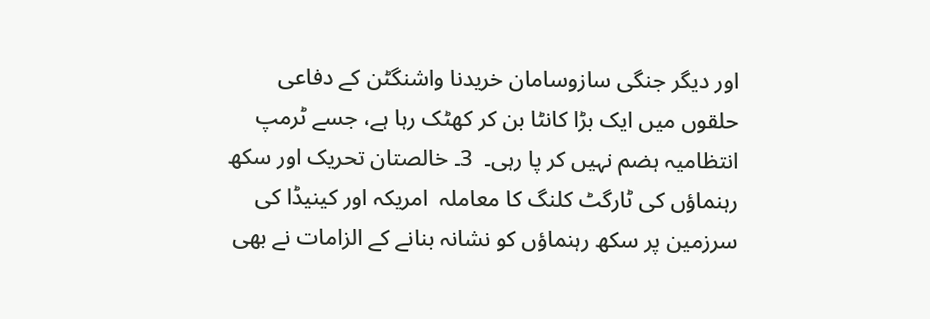اور دیگر جنگی سازوسامان خریدنا واشنگٹن کے دفاعی حلقوں میں ایک بڑا کانٹا بن کر کھٹک رہا ہے، جسے ٹرمپ انتظامیہ ہضم نہیں کر پا رہی۔  3۔ خالصتان تحریک اور سکھ رہنماؤں کی ٹارگٹ کلنگ کا معاملہ  امریکہ اور کینیڈا کی سرزمین پر سکھ رہنماؤں کو نشانہ بنانے کے الزامات نے بھی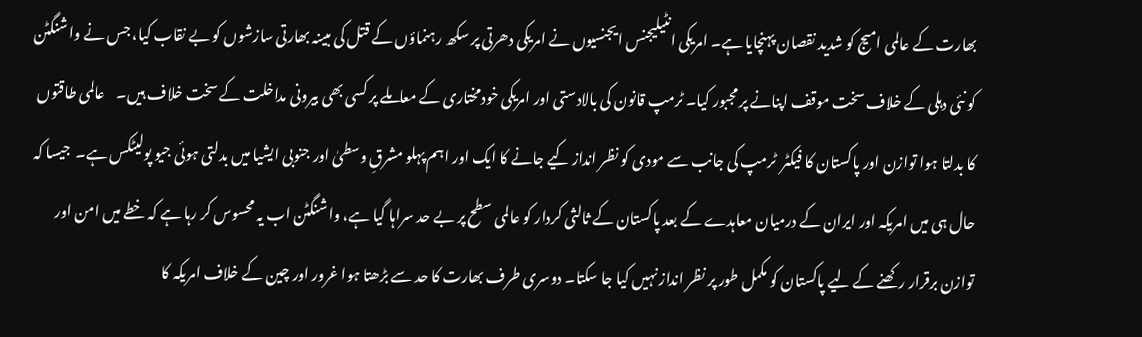بھارت کے عالمی امیج کو شدید نقصان پہنچایا ہے۔ امریکی انٹیلیجنس ایجنسیوں نے امریکی دھرتی پر سکھ رہنماؤں کے قتل کی مبینہ بھارتی سازشوں کو بے نقاب کیا، جس نے واشنگٹن کو نئی دہلی کے خلاف سخت موقف اپنانے پر مجبور کیا۔ ٹرمپ قانون کی بالادستی اور امریکی خودمختاری کے معاملے پر کسی بھی بیرونی مداخلت کے سخت خلاف ہیں۔    عالمی طاقتوں کا بدلتا ہوا توازن اور پاکستان کا فیکٹر  ٹرمپ کی جانب سے مودی کو نظر انداز کیے جانے کا ایک اور اہم پہلو مشرقِ وسطیٰ اور جنوبی ایشیا میں بدلتی ہوئی جیو پولیٹکس ہے۔  جیسا کہ حال ہی میں امریکہ اور ایران کے درمیان معاہدے کے بعد پاکستان کے ثالثی کردار کو عالمی سطح پر بے حد سراہا گیا ہے، واشنگٹن اب یہ محسوس کر رہا ہے کہ خطے میں امن اور توازن برقرار رکھنے کے لیے پاکستان کو مکمل طور پر نظر انداز نہیں کیا جا سکتا۔ دوسری طرف بھارت کا حد سے بڑھتا ہوا غرور اور چین کے خلاف امریکہ کا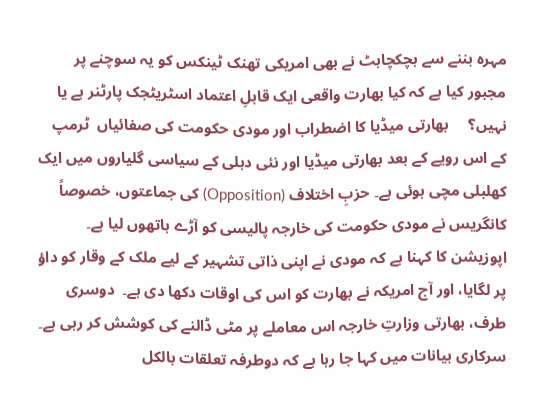مہرہ بننے سے ہچکچاہٹ نے بھی امریکی تھنک ٹینکس کو یہ سوچنے پر مجبور کیا ہے کہ کیا بھارت واقعی ایک قابلِ اعتماد اسٹریٹجک پارٹنر ہے یا نہیں؟     بھارتی میڈیا کا اضطراب اور مودی حکومت کی صفائیاں  ٹرمپ کے اس رویے کے بعد بھارتی میڈیا اور نئی دہلی کے سیاسی گلیاروں میں ایک کھلبلی مچی ہوئی ہے۔ حزبِ اختلاف (Opposition) کی جماعتوں، خصوصاً کانگریس نے مودی حکومت کی خارجہ پالیسی کو آڑے ہاتھوں لیا ہے۔ اپوزیشن کا کہنا ہے کہ مودی نے اپنی ذاتی تشہیر کے لیے ملک کے وقار کو داؤ پر لگایا، اور آج امریکہ نے بھارت کو اس کی اوقات دکھا دی ہے۔  دوسری طرف، بھارتی وزارتِ خارجہ اس معاملے پر مٹی ڈالنے کی کوشش کر رہی ہے۔ سرکاری بیانات میں کہا جا رہا ہے کہ دوطرفہ تعلقات بالکل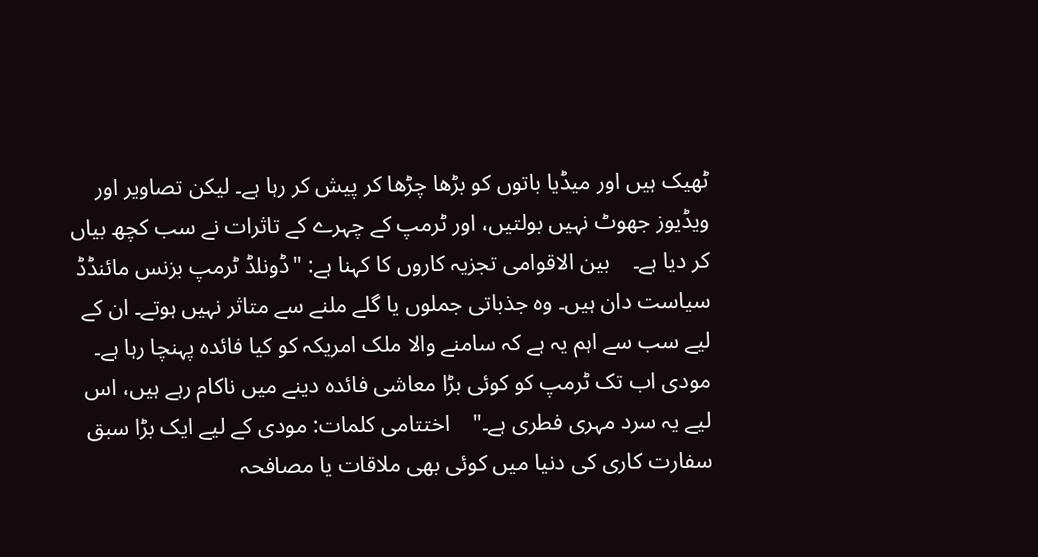ٹھیک ہیں اور میڈیا باتوں کو بڑھا چڑھا کر پیش کر رہا ہے۔ لیکن تصاویر اور ویڈیوز جھوٹ نہیں بولتیں، اور ٹرمپ کے چہرے کے تاثرات نے سب کچھ بیاں کر دیا ہے۔    بین الاقوامی تجزیہ کاروں کا کہنا ہے: "ڈونلڈ ٹرمپ بزنس مائنڈڈ سیاست دان ہیں۔ وہ جذباتی جملوں یا گلے ملنے سے متاثر نہیں ہوتے۔ ان کے لیے سب سے اہم یہ ہے کہ سامنے والا ملک امریکہ کو کیا فائدہ پہنچا رہا ہے۔ مودی اب تک ٹرمپ کو کوئی بڑا معاشی فائدہ دینے میں ناکام رہے ہیں، اس لیے یہ سرد مہری فطری ہے۔"    اختتامی کلمات: مودی کے لیے ایک بڑا سبق  سفارت کاری کی دنیا میں کوئی بھی ملاقات یا مصافحہ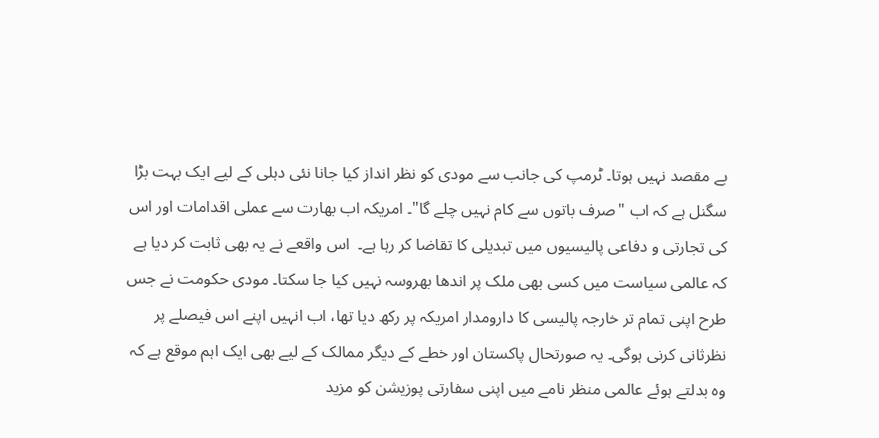بے مقصد نہیں ہوتا۔ ٹرمپ کی جانب سے مودی کو نظر انداز کیا جانا نئی دہلی کے لیے ایک بہت بڑا سگنل ہے کہ اب "صرف باتوں سے کام نہیں چلے گا"۔ امریکہ اب بھارت سے عملی اقدامات اور اس کی تجارتی و دفاعی پالیسیوں میں تبدیلی کا تقاضا کر رہا ہے۔  اس واقعے نے یہ بھی ثابت کر دیا ہے کہ عالمی سیاست میں کسی بھی ملک پر اندھا بھروسہ نہیں کیا جا سکتا۔ مودی حکومت نے جس طرح اپنی تمام تر خارجہ پالیسی کا دارومدار امریکہ پر رکھ دیا تھا، اب انہیں اپنے اس فیصلے پر نظرثانی کرنی ہوگی۔ یہ صورتحال پاکستان اور خطے کے دیگر ممالک کے لیے بھی ایک اہم موقع ہے کہ وہ بدلتے ہوئے عالمی منظر نامے میں اپنی سفارتی پوزیشن کو مزید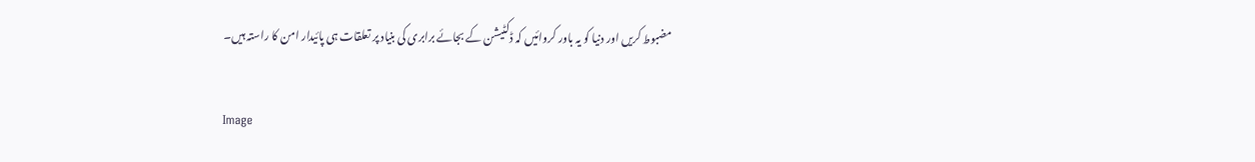مضبوط کریں اور دنیا کو یہ باور کروائیں کہ ڈکٹیشن کے بجائے برابری کی بنیاد پر تعلقات ہی پائیدار امن کا راستہ ہیں۔

Image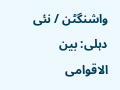واشنگٹن / نئی دہلی: بین الاقوامی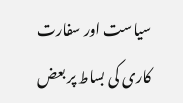سیاست اور سفارت کاری کی بساط پر بعض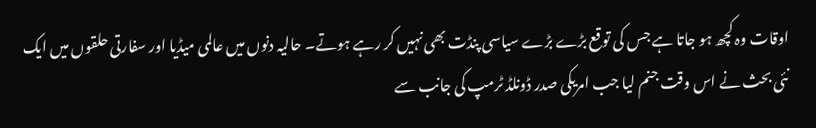اوقات وہ کچھ ہو جاتا ہے جس کی توقع بڑے بڑے سیاسی پنڈت بھی نہیں کر رہے ہوتے۔ حالیہ دنوں میں عالمی میڈیا اور سفارتی حلقوں میں ایک نئی بحث نے اس وقت جنم لیا جب امریکی صدر ڈونلڈ ٹرمپ کی جانب سے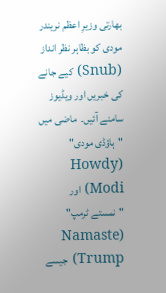بھارتی وزیرِ اعظم نریندر مودی کو بظاہر نظر انداز (Snub) کیے جانے کی خبریں اور ویڈیوز سامنے آئیں۔  ماضی میں "ہاؤڈی مودی" (Howdy Modi) اور "نمستے ٹرمپ" (Namaste Trump) جیسے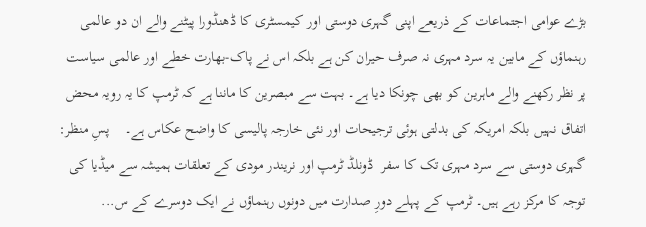بڑے عوامی اجتماعات کے ذریعے اپنی گہری دوستی اور کیمسٹری کا ڈھنڈورا پیٹنے والے ان دو عالمی رہنماؤں کے مابین یہ سرد مہری نہ صرف حیران کن ہے بلکہ اس نے پاک-بھارت خطے اور عالمی سیاست پر نظر رکھنے والے ماہرین کو بھی چونکا دیا ہے۔ بہت سے مبصرین کا ماننا ہے کہ ٹرمپ کا یہ رویہ محض اتفاق نہیں بلکہ امریکہ کی بدلتی ہوئی ترجیحات اور نئی خارجہ پالیسی کا واضح عکاس ہے۔    پسِ منظر: گہری دوستی سے سرد مہری تک کا سفر  ڈونلڈ ٹرمپ اور نریندر مودی کے تعلقات ہمیشہ سے میڈیا کی توجہ کا مرکز رہے ہیں۔ ٹرمپ کے پہلے دورِ صدارت میں دونوں رہنماؤں نے ایک دوسرے کے س...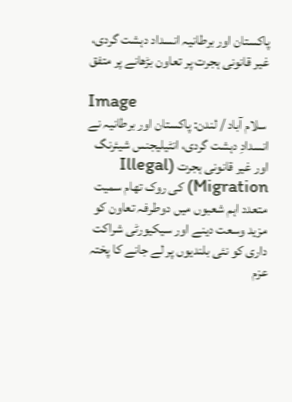پاکستان اور برطانیہ انسداد دہشت گردی، غیر قانونی ہجرت پر تعاون بڑھانے پر متفق

Image
 سلام آباد / لندن: پاکستان اور برطانیہ نے انسدادِ دہشت گردی، انٹیلیجنس شیئرنگ اور غیر قانونی ہجرت (Illegal Migration) کی روک تھام سمیت متعدد اہم شعبوں میں دوطرفہ تعاون کو مزید وسعت دینے اور سیکیورٹی شراکت داری کو نئی بلندیوں پر لے جانے کا پختہ عزم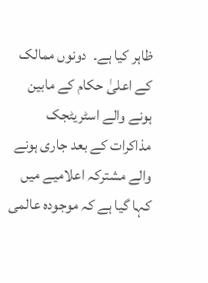ظاہر کیا ہے۔  دونوں ممالک کے اعلیٰ حکام کے مابین ہونے والے اسٹریٹجک مذاکرات کے بعد جاری ہونے والے مشترکہ اعلامیے میں کہا گیا ہے کہ موجودہ عالمی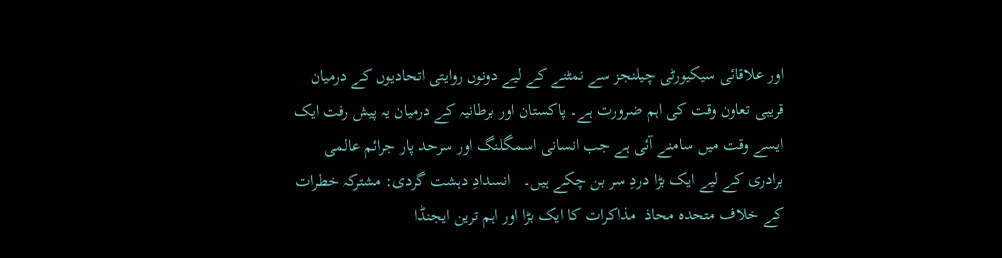اور علاقائی سیکیورٹی چیلنجز سے نمٹنے کے لیے دونوں روایتی اتحادیوں کے درمیان قریبی تعاون وقت کی اہم ضرورت ہے۔ پاکستان اور برطانیہ کے درمیان یہ پیش رفت ایک ایسے وقت میں سامنے آئی ہے جب انسانی اسمگلنگ اور سرحد پار جرائم عالمی برادری کے لیے ایک بڑا دردِ سر بن چکے ہیں۔   انسدادِ دہشت گردی: مشترکہ خطرات کے خلاف متحدہ محاذ  مذاکرات کا ایک بڑا اور اہم ترین ایجنڈا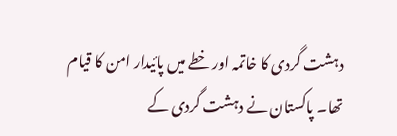دہشت گردی کا خاتمہ اور خطے میں پائیدار امن کا قیام تھا۔ پاکستان نے دہشت گردی کے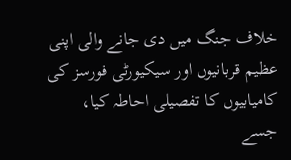خلاف جنگ میں دی جانے والی اپنی عظیم قربانیوں اور سیکیورٹی فورسز کی کامیابیوں کا تفصیلی احاطہ کیا، جسے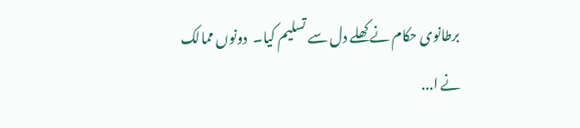برطانوی حکام نے کھلے دل سے تسلیم کیا۔  دونوں ممالک نے ا...